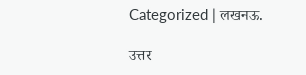Categorized | लखनऊ.

उत्तर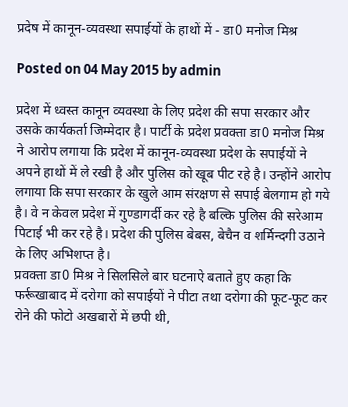प्रदेष में कानून-व्यवस्था सपाईयों के हाथों में - डा0 मनोज मिश्र

Posted on 04 May 2015 by admin

प्रदेश में ध्वस्त कानून व्यवस्था के लिए प्रदेश की सपा सरकार और उसके कार्यकर्ता जिम्मेदार है। पार्टी के प्रदेश प्रवक्ता डा0 मनोज मिश्र ने आरोप लगाया कि प्रदेश में कानून-व्यवस्था प्रदेश के सपाईयों ने अपने हाथों में ले रखी है और पुलिस को खूब पीट रहे है। उन्होंने आरोप लगाया कि सपा सरकार के खुले आम संरक्षण से सपाई बेलगाम हो गये है। वे न केवल प्रदेश में गुण्डागर्दी कर रहे है बल्कि पुलिस की सरेआम पिटाई भी कर रहे है। प्रदेश की पुलिस बेबस, बेचैन व शर्मिन्दगी उठाने के लिए अभिशप्त है।
प्रवक्ता डा0 मिश्र ने सिलसिले बार घटनाऐ बताते हुए कहा कि फर्रूखाबाद में दरोगा को सपाईयों ने पीटा तथा दरोगा की फूट-फूट कर रोने की फोटो अखबारों में छपी थी,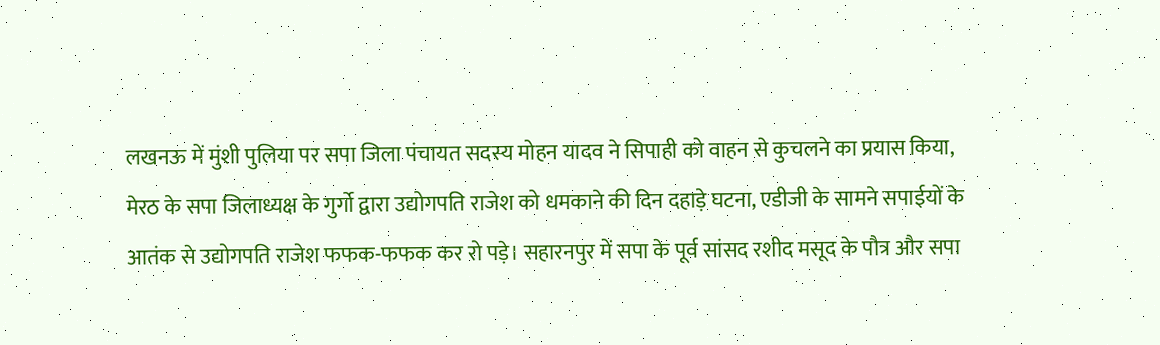लखनऊ में मुंशी पुलिया पर सपा जिला पंचायत सदस्य मोहन यादव ने सिपाही को वाहन से कुचलने का प्रयास किया, मेरठ के सपा जिलाध्यक्ष के गुर्गो द्वारा उद्योगपति राजेश को धमकाने की दिन दहाड़े घटना, एडीजी के सामने सपाईयों के आतंक से उद्योगपति राजेश फफक-फफक कर रो पड़े। सहारनपुर में सपा के पूर्व सांसद रशीद मसूद के पौत्र और सपा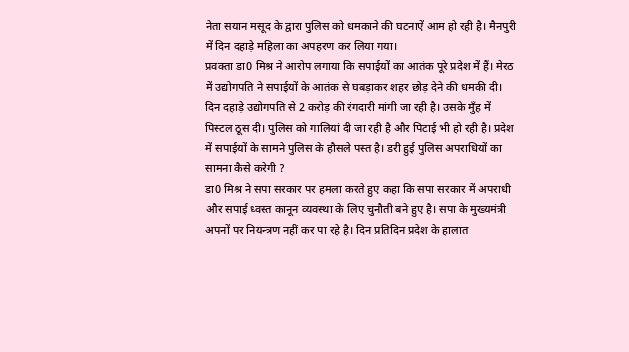नेता सयान मसूद के द्वारा पुलिस को धमकाने की घटनाऐं आम हो रही है। मैनपुरी में दिन दहाड़े महिला का अपहरण कर लिया गया।
प्रवक्ता डा0 मिश्र ने आरोप लगाया कि सपाईयों का आतंक पूरे प्रदेश में हैं। मेरठ में उद्योगपति ने सपाईयों के आतंक से घबड़ाकर शहर छोड़ देने की धमकी दी। दिन दहाड़े उद्योगपति से 2 करोड़ की रंगदारी मांगी जा रही है। उसके मुँह में पिस्टल ठूस दी। पुलिस को गालियां दी जा रही है और पिटाई भी हो रही है। प्रदेश में सपाईयों के सामने पुलिस के हौसले पस्त है। डरी हुई पुलिस अपराधियों का सामना कैसे करेगी ?
डा0 मिश्र ने सपा सरकार पर हमला करते हुए कहा कि सपा सरकार में अपराधी और सपाई ध्वस्त कानून व्यवस्था के लिए चुनौती बने हुए है। सपा के मुख्यमंत्री अपनों पर नियन्त्रण नहीं कर पा रहे है। दिन प्रतिदिन प्रदेश के हालात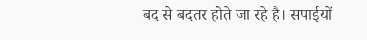बद से बदतर होते जा रहे है। सपाईयों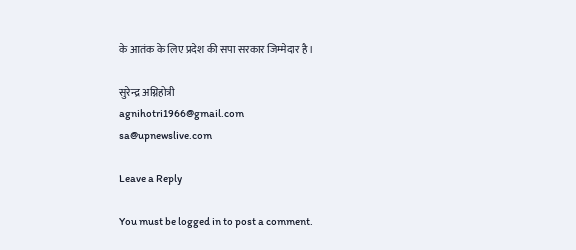के आतंक के लिए प्रदेश की सपा सरकार जिम्मेदार है।

सुरेन्द्र अग्निहोत्री
agnihotri1966@gmail.com
sa@upnewslive.com

Leave a Reply

You must be logged in to post a comment.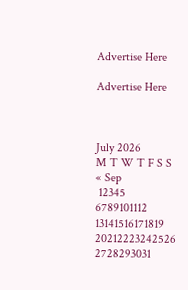Advertise Here

Advertise Here



July 2026
M T W T F S S
« Sep
 12345
6789101112
13141516171819
20212223242526
2728293031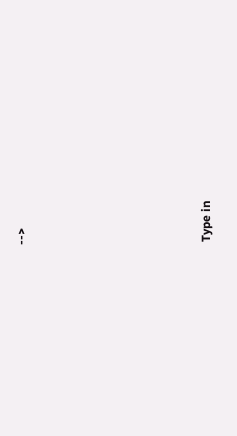-->









 Type in